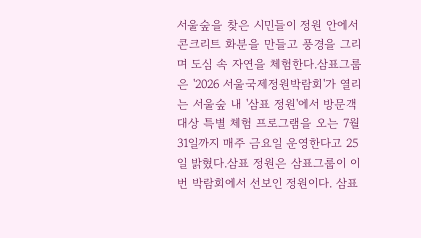서울숲을 찾은 시민들이 정원 안에서 콘크리트 화분을 만들고 풍경을 그리며 도심 속 자연을 체험한다.삼표그룹은 '2026 서울국제정원박람회'가 열리는 서울숲 내 '삼표 정원'에서 방문객 대상 특별 체험 프로그램을 오는 7월31일까지 매주 금요일 운영한다고 25일 밝혔다.삼표 정원은 삼표그룹이 이번 박람회에서 선보인 정원이다. 삼표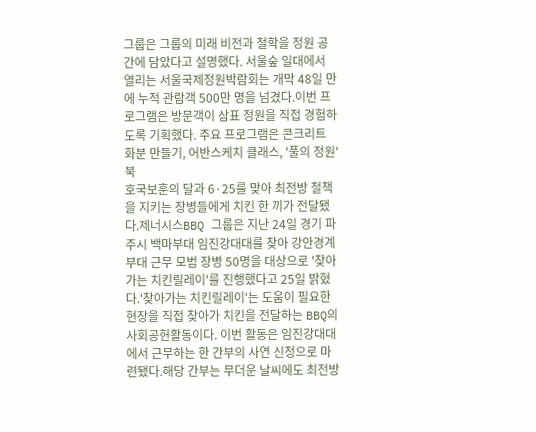그룹은 그룹의 미래 비전과 철학을 정원 공간에 담았다고 설명했다. 서울숲 일대에서 열리는 서울국제정원박람회는 개막 48일 만에 누적 관람객 500만 명을 넘겼다.이번 프로그램은 방문객이 삼표 정원을 직접 경험하도록 기획했다. 주요 프로그램은 콘크리트 화분 만들기, 어반스케치 클래스, '풀의 정원' 북
호국보훈의 달과 6·25를 맞아 최전방 철책을 지키는 장병들에게 치킨 한 끼가 전달됐다.제너시스BBQ 그룹은 지난 24일 경기 파주시 백마부대 임진강대대를 찾아 강안경계부대 근무 모범 장병 50명을 대상으로 '찾아가는 치킨릴레이'를 진행했다고 25일 밝혔다.'찾아가는 치킨릴레이'는 도움이 필요한 현장을 직접 찾아가 치킨을 전달하는 BBQ의 사회공헌활동이다. 이번 활동은 임진강대대에서 근무하는 한 간부의 사연 신청으로 마련됐다.해당 간부는 무더운 날씨에도 최전방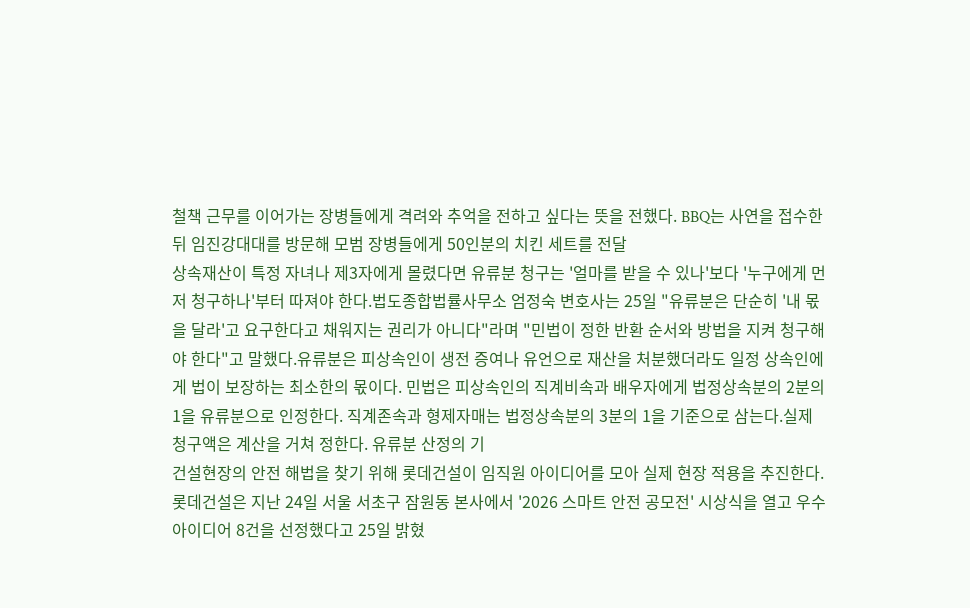철책 근무를 이어가는 장병들에게 격려와 추억을 전하고 싶다는 뜻을 전했다. BBQ는 사연을 접수한 뒤 임진강대대를 방문해 모범 장병들에게 50인분의 치킨 세트를 전달
상속재산이 특정 자녀나 제3자에게 몰렸다면 유류분 청구는 '얼마를 받을 수 있나'보다 '누구에게 먼저 청구하나'부터 따져야 한다.법도종합법률사무소 엄정숙 변호사는 25일 "유류분은 단순히 '내 몫을 달라'고 요구한다고 채워지는 권리가 아니다"라며 "민법이 정한 반환 순서와 방법을 지켜 청구해야 한다"고 말했다.유류분은 피상속인이 생전 증여나 유언으로 재산을 처분했더라도 일정 상속인에게 법이 보장하는 최소한의 몫이다. 민법은 피상속인의 직계비속과 배우자에게 법정상속분의 2분의 1을 유류분으로 인정한다. 직계존속과 형제자매는 법정상속분의 3분의 1을 기준으로 삼는다.실제 청구액은 계산을 거쳐 정한다. 유류분 산정의 기
건설현장의 안전 해법을 찾기 위해 롯데건설이 임직원 아이디어를 모아 실제 현장 적용을 추진한다.롯데건설은 지난 24일 서울 서초구 잠원동 본사에서 '2026 스마트 안전 공모전' 시상식을 열고 우수 아이디어 8건을 선정했다고 25일 밝혔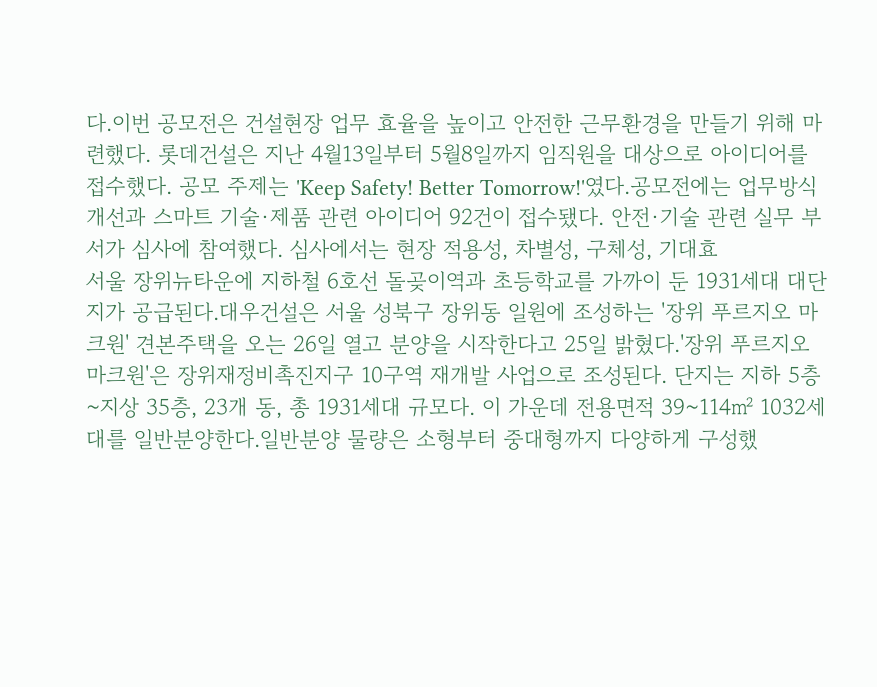다.이번 공모전은 건설현장 업무 효율을 높이고 안전한 근무환경을 만들기 위해 마련했다. 롯데건설은 지난 4월13일부터 5월8일까지 임직원을 대상으로 아이디어를 접수했다. 공모 주제는 'Keep Safety! Better Tomorrow!'였다.공모전에는 업무방식 개선과 스마트 기술·제품 관련 아이디어 92건이 접수됐다. 안전·기술 관련 실무 부서가 심사에 참여했다. 심사에서는 현장 적용성, 차별성, 구체성, 기대효
서울 장위뉴타운에 지하철 6호선 돌곶이역과 초등학교를 가까이 둔 1931세대 대단지가 공급된다.대우건설은 서울 성북구 장위동 일원에 조성하는 '장위 푸르지오 마크원' 견본주택을 오는 26일 열고 분양을 시작한다고 25일 밝혔다.'장위 푸르지오 마크원'은 장위재정비촉진지구 10구역 재개발 사업으로 조성된다. 단지는 지하 5층~지상 35층, 23개 동, 총 1931세대 규모다. 이 가운데 전용면적 39~114㎡ 1032세대를 일반분양한다.일반분양 물량은 소형부터 중대형까지 다양하게 구성했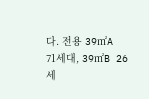다. 전용 39㎡A 71세대, 39㎡B 26세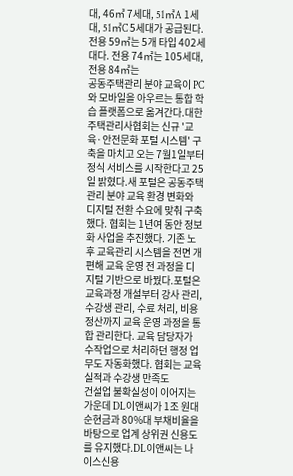대, 46㎡ 7세대, 51㎡A 1세대, 51㎡C 5세대가 공급된다. 전용 59㎡는 5개 타입 402세대다. 전용 74㎡는 105세대, 전용 84㎡는
공동주택관리 분야 교육이 PC와 모바일을 아우르는 통합 학습 플랫폼으로 옮겨간다.대한주택관리사협회는 신규 '교육·안전문화 포털 시스템' 구축을 마치고 오는 7월1일부터 정식 서비스를 시작한다고 25일 밝혔다.새 포털은 공동주택관리 분야 교육 환경 변화와 디지털 전환 수요에 맞춰 구축했다. 협회는 1년여 동안 정보화 사업을 추진했다. 기존 노후 교육관리 시스템을 전면 개편해 교육 운영 전 과정을 디지털 기반으로 바꿨다.포털은 교육과정 개설부터 강사 관리, 수강생 관리, 수료 처리, 비용 정산까지 교육 운영 과정을 통합 관리한다. 교육 담당자가 수작업으로 처리하던 행정 업무도 자동화했다. 협회는 교육 실적과 수강생 만족도
건설업 불확실성이 이어지는 가운데 DL이앤씨가 1조 원대 순현금과 80%대 부채비율을 바탕으로 업계 상위권 신용도를 유지했다.DL이앤씨는 나이스신용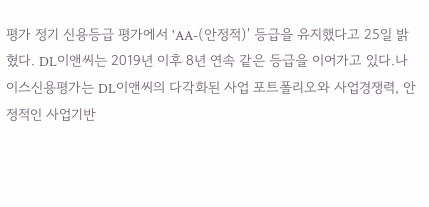평가 정기 신용등급 평가에서 'AA-(안정적)' 등급을 유지했다고 25일 밝혔다. DL이앤씨는 2019년 이후 8년 연속 같은 등급을 이어가고 있다.나이스신용평가는 DL이앤씨의 다각화된 사업 포트폴리오와 사업경쟁력, 안정적인 사업기반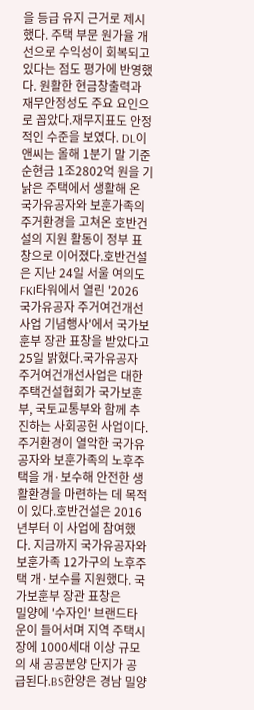을 등급 유지 근거로 제시했다. 주택 부문 원가율 개선으로 수익성이 회복되고 있다는 점도 평가에 반영했다. 원활한 현금창출력과 재무안정성도 주요 요인으로 꼽았다.재무지표도 안정적인 수준을 보였다. DL이앤씨는 올해 1분기 말 기준 순현금 1조2802억 원을 기
낡은 주택에서 생활해 온 국가유공자와 보훈가족의 주거환경을 고쳐온 호반건설의 지원 활동이 정부 표창으로 이어졌다.호반건설은 지난 24일 서울 여의도 FKI타워에서 열린 '2026 국가유공자 주거여건개선사업 기념행사'에서 국가보훈부 장관 표창을 받았다고 25일 밝혔다.국가유공자 주거여건개선사업은 대한주택건설협회가 국가보훈부, 국토교통부와 함께 추진하는 사회공헌 사업이다. 주거환경이 열악한 국가유공자와 보훈가족의 노후주택을 개·보수해 안전한 생활환경을 마련하는 데 목적이 있다.호반건설은 2016년부터 이 사업에 참여했다. 지금까지 국가유공자와 보훈가족 12가구의 노후주택 개·보수를 지원했다. 국가보훈부 장관 표창은
밀양에 '수자인' 브랜드타운이 들어서며 지역 주택시장에 1000세대 이상 규모의 새 공공분양 단지가 공급된다.BS한양은 경남 밀양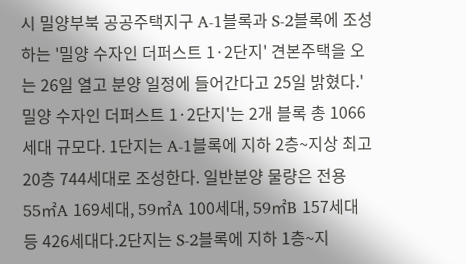시 밀양부북 공공주택지구 A-1블록과 S-2블록에 조성하는 '밀양 수자인 더퍼스트 1·2단지' 견본주택을 오는 26일 열고 분양 일정에 들어간다고 25일 밝혔다.'밀양 수자인 더퍼스트 1·2단지'는 2개 블록 총 1066세대 규모다. 1단지는 A-1블록에 지하 2층~지상 최고 20층 744세대로 조성한다. 일반분양 물량은 전용 55㎡A 169세대, 59㎡A 100세대, 59㎡B 157세대 등 426세대다.2단지는 S-2블록에 지하 1층~지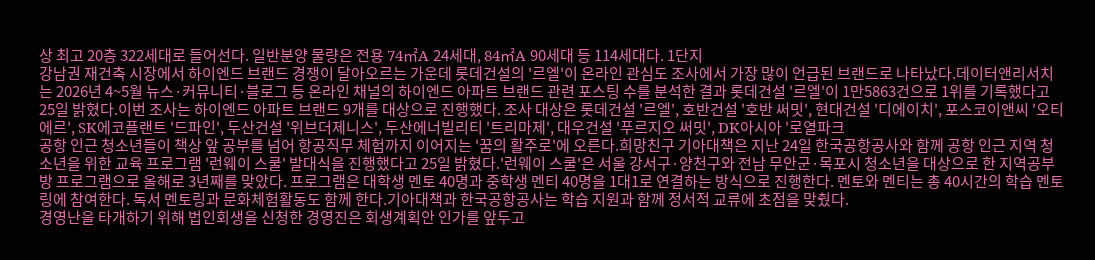상 최고 20층 322세대로 들어선다. 일반분양 물량은 전용 74㎡A 24세대, 84㎡A 90세대 등 114세대다. 1단지
강남권 재건축 시장에서 하이엔드 브랜드 경쟁이 달아오르는 가운데 롯데건설의 '르엘'이 온라인 관심도 조사에서 가장 많이 언급된 브랜드로 나타났다.데이터앤리서치는 2026년 4~5월 뉴스·커뮤니티·블로그 등 온라인 채널의 하이엔드 아파트 브랜드 관련 포스팅 수를 분석한 결과 롯데건설 '르엘'이 1만5863건으로 1위를 기록했다고 25일 밝혔다.이번 조사는 하이엔드 아파트 브랜드 9개를 대상으로 진행했다. 조사 대상은 롯데건설 '르엘', 호반건설 '호반 써밋', 현대건설 '디에이치', 포스코이앤씨 '오티에르', SK에코플랜트 '드파인', 두산건설 '위브더제니스', 두산에너빌리티 '트리마제', 대우건설 '푸르지오 써밋', DK아시아 '로열파크
공항 인근 청소년들이 책상 앞 공부를 넘어 항공직무 체험까지 이어지는 '꿈의 활주로'에 오른다.희망친구 기아대책은 지난 24일 한국공항공사와 함께 공항 인근 지역 청소년을 위한 교육 프로그램 '런웨이 스쿨' 발대식을 진행했다고 25일 밝혔다.'런웨이 스쿨'은 서울 강서구·양천구와 전남 무안군·목포시 청소년을 대상으로 한 지역공부방 프로그램으로 올해로 3년째를 맞았다. 프로그램은 대학생 멘토 40명과 중학생 멘티 40명을 1대1로 연결하는 방식으로 진행한다. 멘토와 멘티는 총 40시간의 학습 멘토링에 참여한다. 독서 멘토링과 문화체험활동도 함께 한다.기아대책과 한국공항공사는 학습 지원과 함께 정서적 교류에 초점을 맞췄다.
경영난을 타개하기 위해 법인회생을 신청한 경영진은 회생계획안 인가를 앞두고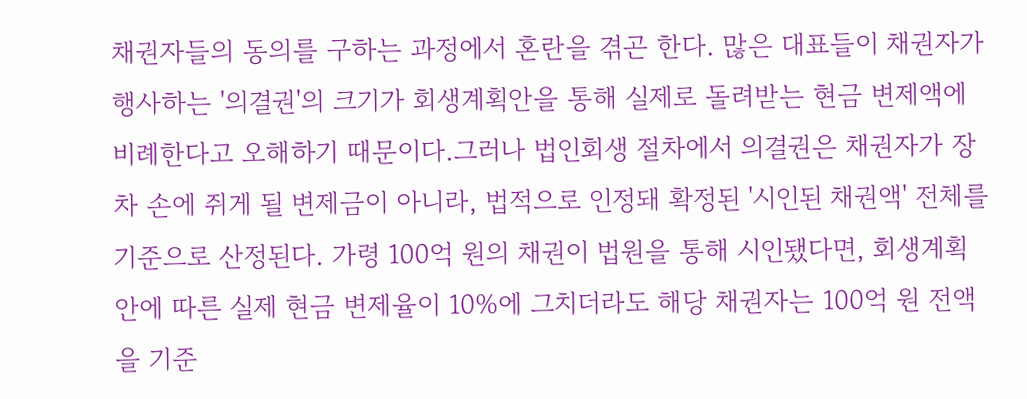채권자들의 동의를 구하는 과정에서 혼란을 겪곤 한다. 많은 대표들이 채권자가 행사하는 '의결권'의 크기가 회생계획안을 통해 실제로 돌려받는 현금 변제액에 비례한다고 오해하기 때문이다.그러나 법인회생 절차에서 의결권은 채권자가 장차 손에 쥐게 될 변제금이 아니라, 법적으로 인정돼 확정된 '시인된 채권액' 전체를 기준으로 산정된다. 가령 100억 원의 채권이 법원을 통해 시인됐다면, 회생계획안에 따른 실제 현금 변제율이 10%에 그치더라도 해당 채권자는 100억 원 전액을 기준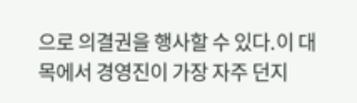으로 의결권을 행사할 수 있다.이 대목에서 경영진이 가장 자주 던지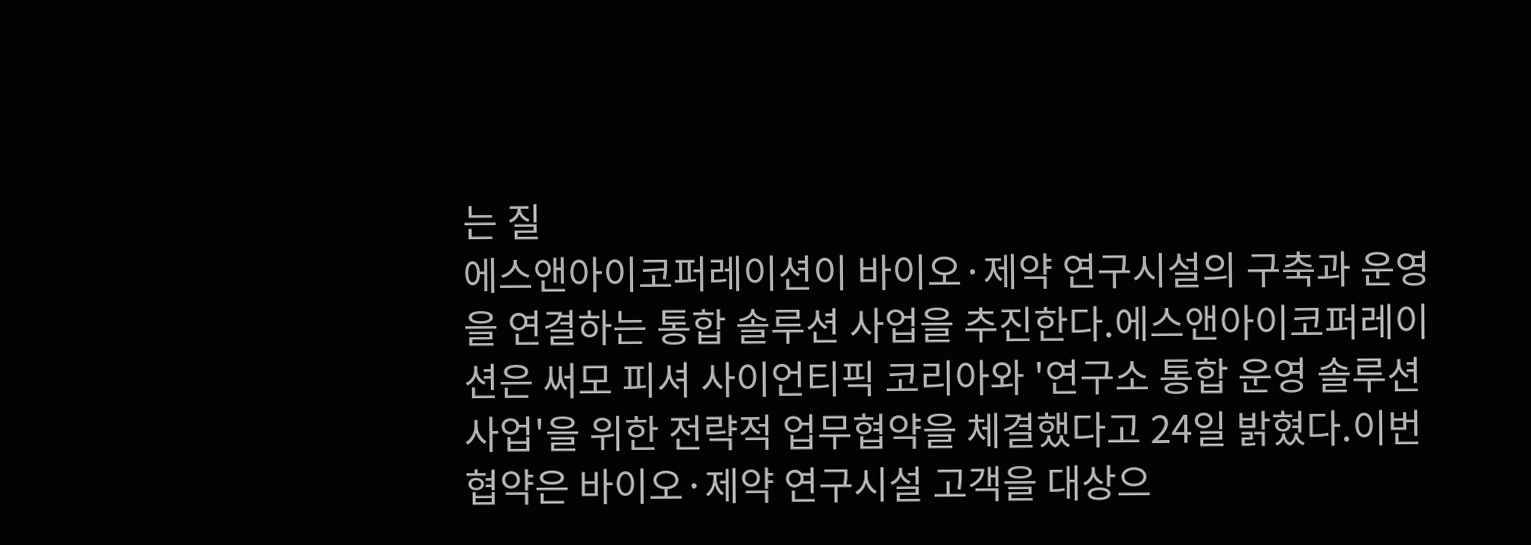는 질
에스앤아이코퍼레이션이 바이오·제약 연구시설의 구축과 운영을 연결하는 통합 솔루션 사업을 추진한다.에스앤아이코퍼레이션은 써모 피셔 사이언티픽 코리아와 '연구소 통합 운영 솔루션 사업'을 위한 전략적 업무협약을 체결했다고 24일 밝혔다.이번 협약은 바이오·제약 연구시설 고객을 대상으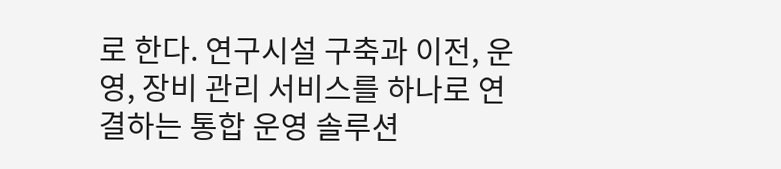로 한다. 연구시설 구축과 이전, 운영, 장비 관리 서비스를 하나로 연결하는 통합 운영 솔루션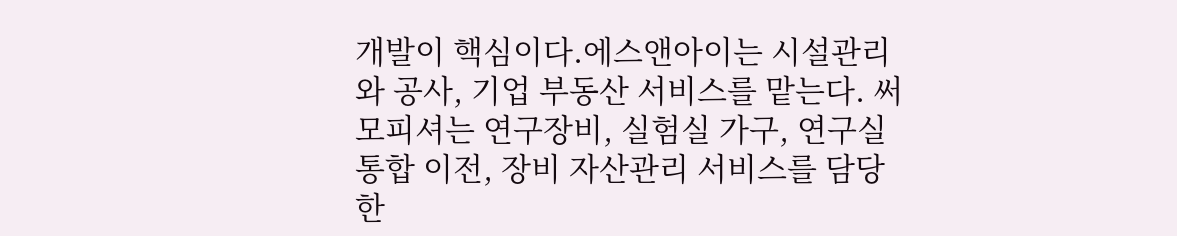개발이 핵심이다.에스앤아이는 시설관리와 공사, 기업 부동산 서비스를 맡는다. 써모피셔는 연구장비, 실험실 가구, 연구실 통합 이전, 장비 자산관리 서비스를 담당한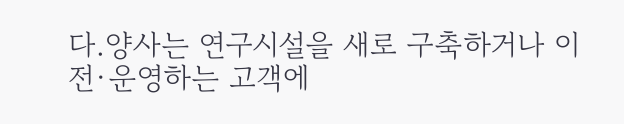다.양사는 연구시설을 새로 구축하거나 이전·운영하는 고객에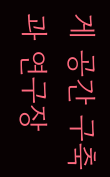게 공간 구축과 연구장